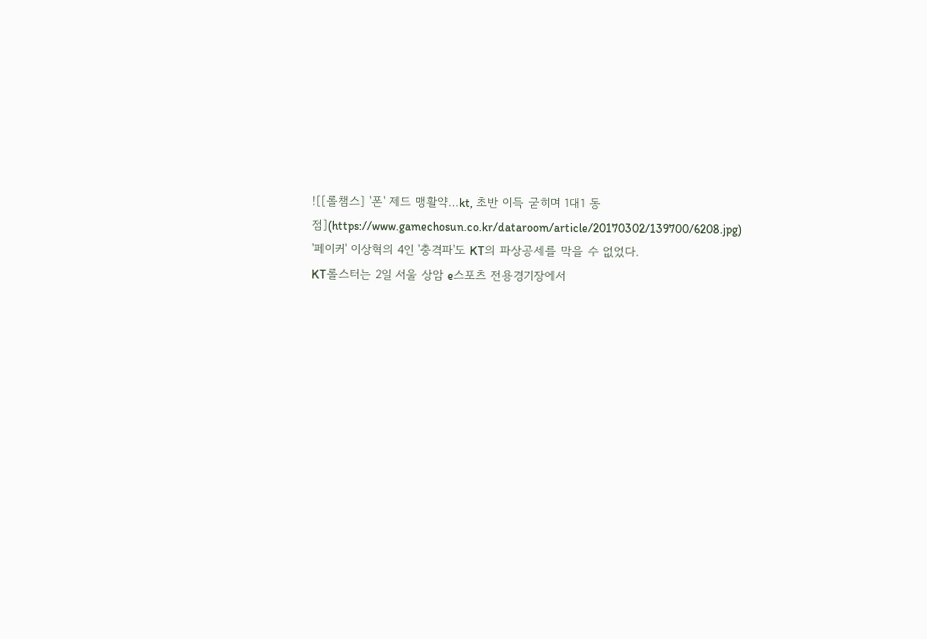![[롤챔스] '폰' 제드 맹활약…kt, 초반 이득 굳히며 1대1 동점](https://www.gamechosun.co.kr/dataroom/article/20170302/139700/6208.jpg)
'페이커' 이상혁의 4인 '충격파'도 KT의 파상공세를 막을 수 없었다.
KT롤스터는 2일 서울 상암 e스포츠 전용경기장에서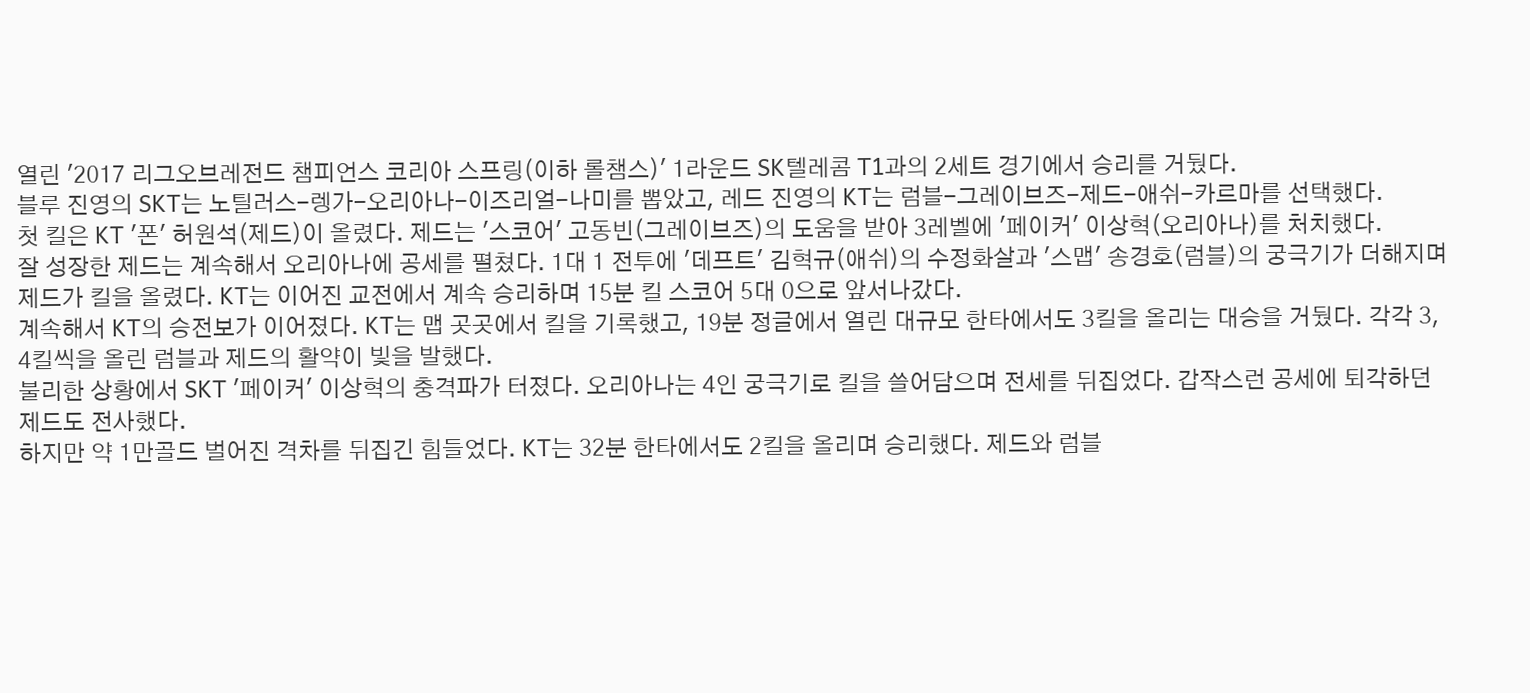열린 '2017 리그오브레전드 챔피언스 코리아 스프링(이하 롤챔스)' 1라운드 SK텔레콤 T1과의 2세트 경기에서 승리를 거뒀다.
블루 진영의 SKT는 노틸러스-렝가-오리아나-이즈리얼-나미를 뽑았고, 레드 진영의 KT는 럼블-그레이브즈-제드-애쉬-카르마를 선택했다.
첫 킬은 KT '폰' 허원석(제드)이 올렸다. 제드는 '스코어' 고동빈(그레이브즈)의 도움을 받아 3레벨에 '페이커' 이상혁(오리아나)를 처치했다.
잘 성장한 제드는 계속해서 오리아나에 공세를 펼쳤다. 1대 1 전투에 '데프트' 김혁규(애쉬)의 수정화살과 '스맵' 송경호(럼블)의 궁극기가 더해지며 제드가 킬을 올렸다. KT는 이어진 교전에서 계속 승리하며 15분 킬 스코어 5대 0으로 앞서나갔다.
계속해서 KT의 승전보가 이어졌다. KT는 맵 곳곳에서 킬을 기록했고, 19분 정글에서 열린 대규모 한타에서도 3킬을 올리는 대승을 거뒀다. 각각 3, 4킬씩을 올린 럼블과 제드의 활약이 빛을 발했다.
불리한 상황에서 SKT '페이커' 이상혁의 충격파가 터졌다. 오리아나는 4인 궁극기로 킬을 쓸어담으며 전세를 뒤집었다. 갑작스런 공세에 퇴각하던 제드도 전사했다.
하지만 약 1만골드 벌어진 격차를 뒤집긴 힘들었다. KT는 32분 한타에서도 2킬을 올리며 승리했다. 제드와 럼블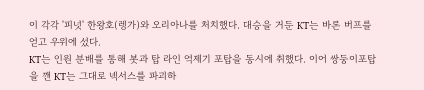이 각각 '피넛' 한왕호(렝가)와 오리아나를 처치했다. 대승을 거둔 KT는 바론 버프를 얻고 우위에 섰다.
KT는 인원 분배를 통해 봇과 탑 라인 억제기 포탑을 동시에 취했다. 이어 쌍둥이포탑을 깬 KT는 그대로 넥서스를 파괴하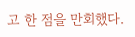고 한 점을 만회했다.